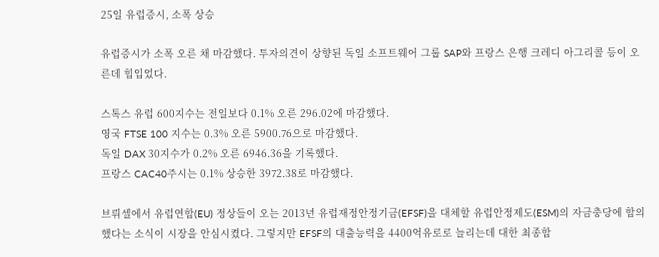25일 유럽증시, 소폭 상승

유럽증시가 소폭 오른 채 마감했다. 투자의견이 상향된 독일 소프트웨어 그룹 SAP와 프랑스 은행 크레디 아그리콜 등이 오른데 힙입었다.

스톡스 유럽 600지수는 전일보다 0.1% 오른 296.02에 마감했다.
영국 FTSE 100 지수는 0.3% 오른 5900.76으로 마감했다.
독일 DAX 30지수가 0.2% 오른 6946.36을 기록했다.
프랑스 CAC40주시는 0.1% 상승한 3972.38로 마감했다.

브뤼셀에서 유럽연합(EU) 정상들이 오는 2013년 유럽재정안정기금(EFSF)을 대체할 유럽안정제도(ESM)의 자금충당에 합의했다는 소식이 시장을 안심시켰다. 그렇지만 EFSF의 대출능력을 4400억유로로 늘리는데 대한 최종합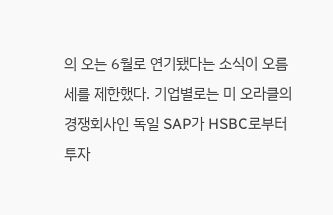의 오는 6월로 연기됐다는 소식이 오름세를 제한했다. 기업별로는 미 오라클의 경쟁회사인 독일 SAP가 HSBC로부터 투자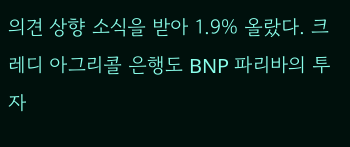의견 상향 소식을 받아 1.9% 올랐다. 크레디 아그리콜 은행도 BNP 파리바의 투자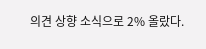의견 상향 소식으로 2% 올랐다.